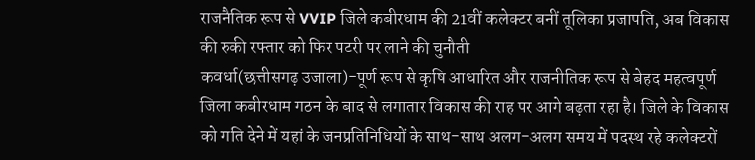राजनैतिक रूप से VVIP जिले कबीरधाम की 21वीं कलेक्टर बनीं तूलिका प्रजापति, अब विकास की रुकी रफ्तार को फिर पटरी पर लाने की चुनौती
कवर्धा(छत्तीसगढ़ उजाला)-पूर्ण रूप से कृषि आधारित और राजनीतिक रूप से बेहद महत्वपूर्ण जिला कबीरधाम गठन के बाद से लगातार विकास की राह पर आगे बढ़ता रहा है। जिले के विकास को गति देने में यहां के जनप्रतिनिधियों के साथ-साथ अलग-अलग समय में पदस्थ रहे कलेक्टरों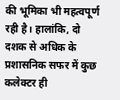की भूमिका भी महत्वपूर्ण रही है। हालांकि, दो दशक से अधिक के प्रशासनिक सफर में कुछ कलेक्टर ही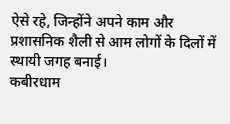ऐसे रहे, जिन्होंने अपने काम और प्रशासनिक शैली से आम लोगों के दिलों में स्थायी जगह बनाई।
कबीरधाम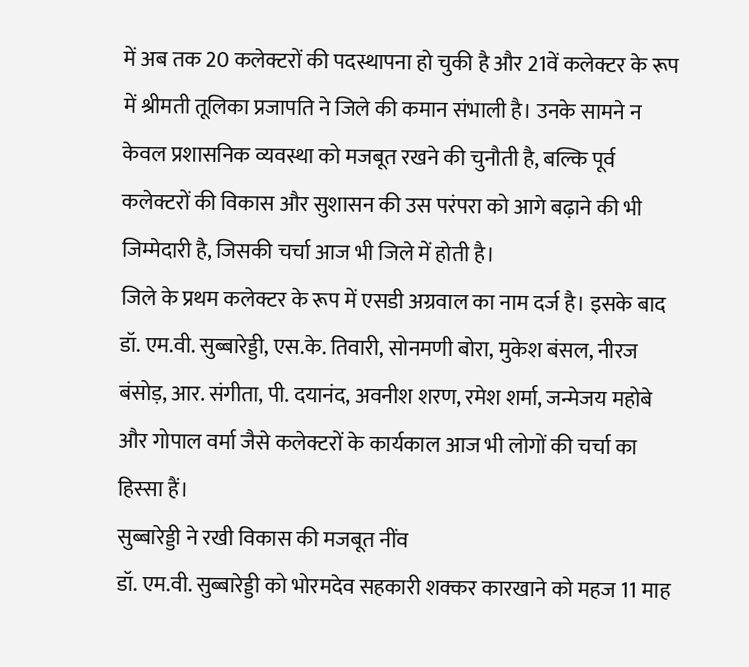में अब तक 20 कलेक्टरों की पदस्थापना हो चुकी है और 21वें कलेक्टर के रूप में श्रीमती तूलिका प्रजापति ने जिले की कमान संभाली है। उनके सामने न केवल प्रशासनिक व्यवस्था को मजबूत रखने की चुनौती है, बल्कि पूर्व कलेक्टरों की विकास और सुशासन की उस परंपरा को आगे बढ़ाने की भी जिम्मेदारी है, जिसकी चर्चा आज भी जिले में होती है।
जिले के प्रथम कलेक्टर के रूप में एसडी अग्रवाल का नाम दर्ज है। इसके बाद डॉ. एम.वी. सुब्बारेड्डी, एस.के. तिवारी, सोनमणी बोरा, मुकेश बंसल, नीरज बंसोड़, आर. संगीता, पी. दयानंद, अवनीश शरण, रमेश शर्मा, जन्मेजय महोबे और गोपाल वर्मा जैसे कलेक्टरों के कार्यकाल आज भी लोगों की चर्चा का हिस्सा हैं।
सुब्बारेड्डी ने रखी विकास की मजबूत नींव
डॉ. एम.वी. सुब्बारेड्डी को भोरमदेव सहकारी शक्कर कारखाने को महज 11 माह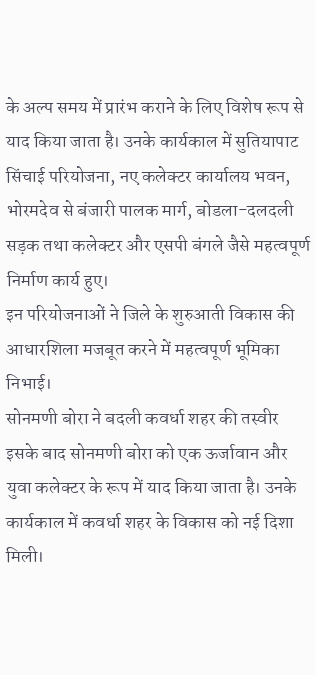के अल्प समय में प्रारंभ कराने के लिए विशेष रूप से याद किया जाता है। उनके कार्यकाल में सुतियापाट सिंचाई परियोजना, नए कलेक्टर कार्यालय भवन, भोरमदेव से बंजारी पालक मार्ग, बोडला-दलदली सड़क तथा कलेक्टर और एसपी बंगले जैसे महत्वपूर्ण निर्माण कार्य हुए।
इन परियोजनाओं ने जिले के शुरुआती विकास की आधारशिला मजबूत करने में महत्वपूर्ण भूमिका निभाई।
सोनमणी बोरा ने बदली कवर्धा शहर की तस्वीर
इसके बाद सोनमणी बोरा को एक ऊर्जावान और युवा कलेक्टर के रूप में याद किया जाता है। उनके कार्यकाल में कवर्धा शहर के विकास को नई दिशा मिली।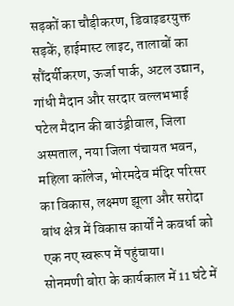सड़कों का चौड़ीकरण, डिवाइडरयुक्त सड़कें, हाईमास्ट लाइट, तालाबों का सौंदर्यीकरण, ऊर्जा पार्क, अटल उद्यान, गांधी मैदान और सरदार वल्लभभाई पटेल मैदान की बाउंड्रीवाल, जिला अस्पताल, नया जिला पंचायत भवन, महिला कॉलेज, भोरमदेव मंदिर परिसर का विकास, लक्ष्मण झूला और सरोदा बांध क्षेत्र में विकास कार्यों ने कवर्धा को एक नए स्वरूप में पहुंचाया।
सोनमणी बोरा के कार्यकाल में 11 घंटे में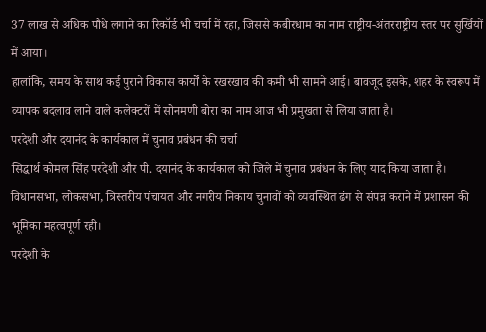37 लाख से अधिक पौधे लगाने का रिकॉर्ड भी चर्चा में रहा, जिससे कबीरधाम का नाम राष्ट्रीय-अंतरराष्ट्रीय स्तर पर सुर्खियों में आया।
हालांकि, समय के साथ कई पुराने विकास कार्यों के रखरखाव की कमी भी सामने आई। बावजूद इसके, शहर के स्वरूप में व्यापक बदलाव लाने वाले कलेक्टरों में सोनमणी बोरा का नाम आज भी प्रमुखता से लिया जाता है।
परदेशी और दयानंद के कार्यकाल में चुनाव प्रबंधन की चर्चा
सिद्धार्थ कोमल सिंह परदेशी और पी. दयानंद के कार्यकाल को जिले में चुनाव प्रबंधन के लिए याद किया जाता है। विधानसभा, लोकसभा, त्रिस्तरीय पंचायत और नगरीय निकाय चुनावों को व्यवस्थित ढंग से संपन्न कराने में प्रशासन की भूमिका महत्वपूर्ण रही।
परदेशी के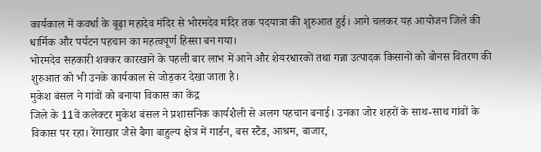कार्यकाल में कवर्धा के बूढ़ा महादेव मंदिर से भोरमदेव मंदिर तक पदयात्रा की शुरुआत हुई। आगे चलकर यह आयोजन जिले की धार्मिक और पर्यटन पहचान का महत्वपूर्ण हिस्सा बन गया।
भोरमदेव सहकारी शक्कर कारखाने के पहली बार लाभ में आने और शेयरधारकों तथा गन्ना उत्पादक किसानों को बोनस वितरण की शुरुआत को भी उनके कार्यकाल से जोड़कर देखा जाता है।
मुकेश बंसल ने गांवों को बनाया विकास का केंद्र
जिले के 11वें कलेक्टर मुकेश बंसल ने प्रशासनिक कार्यशैली से अलग पहचान बनाई। उनका जोर शहरों के साथ-साथ गांवों के विकास पर रहा। रेंगाखार जैसे बैगा बाहुल्य क्षेत्र में गार्डन, बस स्टैंड, आश्रम, बाजार,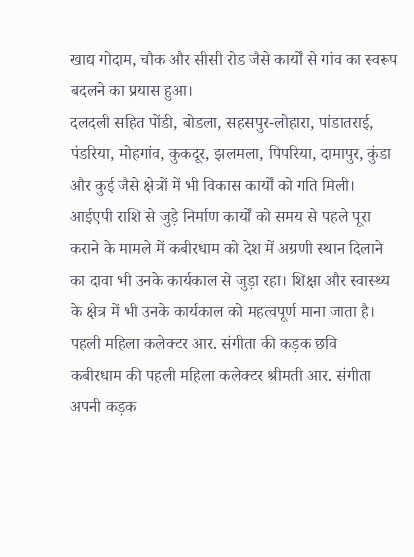खाद्य गोदाम, चौक और सीसी रोड जैसे कार्यों से गांव का स्वरूप बदलने का प्रयास हुआ।
दलदली सहित पोंडी, बोडला, सहसपुर-लोहारा, पांडातराई, पंडरिया, मोहगांव, कुकदूर, झलमला, पिपरिया, दामापुर, कुंडा और कुई जैसे क्षेत्रों में भी विकास कार्यों को गति मिली।
आईएपी राशि से जुड़े निर्माण कार्यों को समय से पहले पूरा कराने के मामले में कबीरधाम को देश में अग्रणी स्थान दिलाने का दावा भी उनके कार्यकाल से जुड़ा रहा। शिक्षा और स्वास्थ्य के क्षेत्र में भी उनके कार्यकाल को महत्वपूर्ण माना जाता है।
पहली महिला कलेक्टर आर. संगीता की कड़क छवि
कबीरधाम की पहली महिला कलेक्टर श्रीमती आर. संगीता अपनी कड़क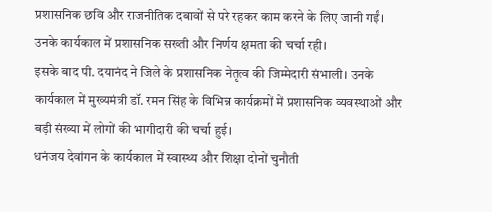प्रशासनिक छवि और राजनीतिक दबावों से परे रहकर काम करने के लिए जानी गईं। उनके कार्यकाल में प्रशासनिक सख्ती और निर्णय क्षमता की चर्चा रही।
इसके बाद पी. दयानंद ने जिले के प्रशासनिक नेतृत्व की जिम्मेदारी संभाली। उनके कार्यकाल में मुख्यमंत्री डॉ. रमन सिंह के विभिन्न कार्यक्रमों में प्रशासनिक व्यवस्थाओं और बड़ी संख्या में लोगों की भागीदारी की चर्चा हुई।
धनंजय देवांगन के कार्यकाल में स्वास्थ्य और शिक्षा दोनों चुनौती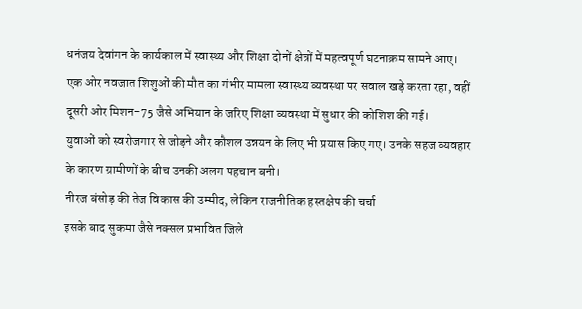धनंजय देवांगन के कार्यकाल में स्वास्थ्य और शिक्षा दोनों क्षेत्रों में महत्वपूर्ण घटनाक्रम सामने आए। एक ओर नवजात शिशुओं की मौत का गंभीर मामला स्वास्थ्य व्यवस्था पर सवाल खड़े करता रहा, वहीं दूसरी ओर मिशन-75 जैसे अभियान के जरिए शिक्षा व्यवस्था में सुधार की कोशिश की गई।
युवाओं को स्वरोजगार से जोड़ने और कौशल उन्नयन के लिए भी प्रयास किए गए। उनके सहज व्यवहार के कारण ग्रामीणों के बीच उनकी अलग पहचान बनी।
नीरज बंसोड़ की तेज विकास की उम्मीद, लेकिन राजनीतिक हस्तक्षेप की चर्चा
इसके बाद सुकमा जैसे नक्सल प्रभावित जिले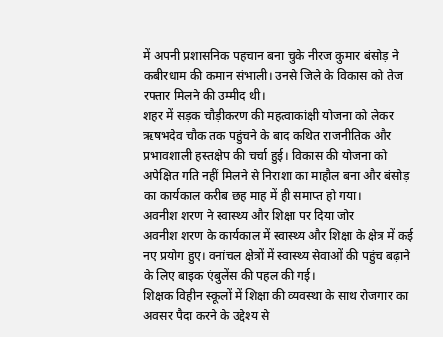में अपनी प्रशासनिक पहचान बना चुके नीरज कुमार बंसोड़ ने कबीरधाम की कमान संभाली। उनसे जिले के विकास को तेज रफ्तार मिलने की उम्मीद थी।
शहर में सड़क चौड़ीकरण की महत्वाकांक्षी योजना को लेकर ऋषभदेव चौक तक पहुंचने के बाद कथित राजनीतिक और प्रभावशाली हस्तक्षेप की चर्चा हुई। विकास की योजना को अपेक्षित गति नहीं मिलने से निराशा का माहौल बना और बंसोड़ का कार्यकाल करीब छह माह में ही समाप्त हो गया।
अवनीश शरण ने स्वास्थ्य और शिक्षा पर दिया जोर
अवनीश शरण के कार्यकाल में स्वास्थ्य और शिक्षा के क्षेत्र में कई नए प्रयोग हुए। वनांचल क्षेत्रों में स्वास्थ्य सेवाओं की पहुंच बढ़ाने के लिए बाइक एंबुलेंस की पहल की गई।
शिक्षक विहीन स्कूलों में शिक्षा की व्यवस्था के साथ रोजगार का अवसर पैदा करने के उद्देश्य से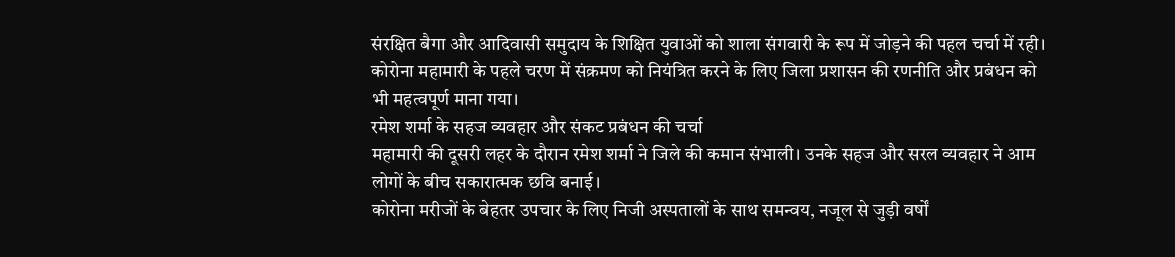संरक्षित बैगा और आदिवासी समुदाय के शिक्षित युवाओं को शाला संगवारी के रूप में जोड़ने की पहल चर्चा में रही।
कोरोना महामारी के पहले चरण में संक्रमण को नियंत्रित करने के लिए जिला प्रशासन की रणनीति और प्रबंधन को भी महत्वपूर्ण माना गया।
रमेश शर्मा के सहज व्यवहार और संकट प्रबंधन की चर्चा
महामारी की दूसरी लहर के दौरान रमेश शर्मा ने जिले की कमान संभाली। उनके सहज और सरल व्यवहार ने आम लोगों के बीच सकारात्मक छवि बनाई।
कोरोना मरीजों के बेहतर उपचार के लिए निजी अस्पतालों के साथ समन्वय, नजूल से जुड़ी वर्षों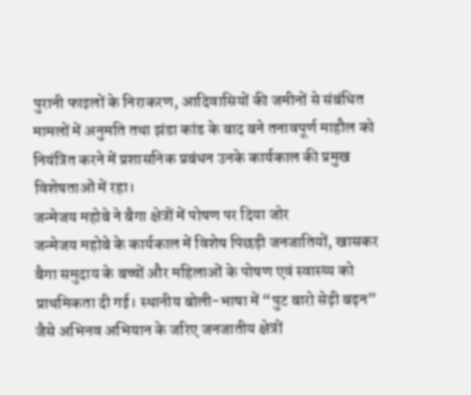पुरानी फाइलों के निराकरण, आदिवासियों की जमीनों से संबंधित मामलों में अनुमति तथा झंडा कांड के बाद बने तनावपूर्ण माहौल को नियंत्रित करने में प्रशासनिक प्रबंधन उनके कार्यकाल की प्रमुख विशेषताओं में रहा।
जन्मेजय महोबे ने बैगा क्षेत्रों में पोषण पर दिया जोर
जन्मेजय महोबे के कार्यकाल में विशेष पिछड़ी जनजातियों, खासकर बैगा समुदाय के बच्चों और महिलाओं के पोषण एवं स्वास्थ्य को प्राथमिकता दी गई। स्थानीय बोली-भाषा में “पुट बारो सेढ़ी बढ़न” जैसे अभिनव अभियान के जरिए जनजातीय क्षेत्रों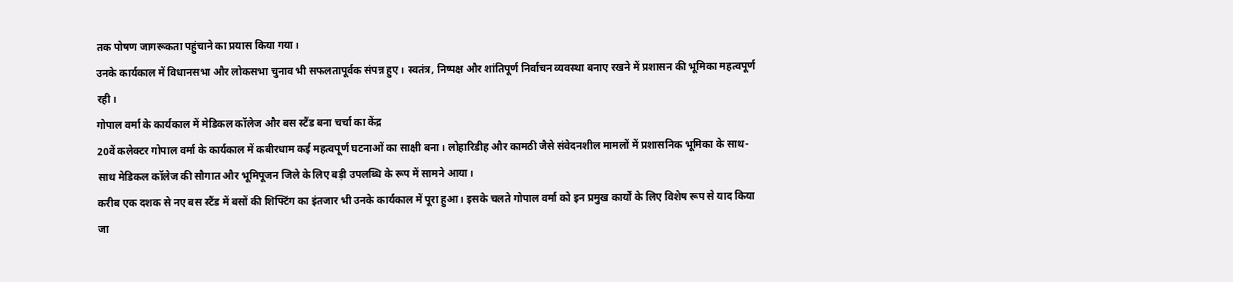तक पोषण जागरूकता पहुंचाने का प्रयास किया गया।
उनके कार्यकाल में विधानसभा और लोकसभा चुनाव भी सफलतापूर्वक संपन्न हुए। स्वतंत्र, निष्पक्ष और शांतिपूर्ण निर्वाचन व्यवस्था बनाए रखने में प्रशासन की भूमिका महत्वपूर्ण रही।
गोपाल वर्मा के कार्यकाल में मेडिकल कॉलेज और बस स्टैंड बना चर्चा का केंद्र
20वें कलेक्टर गोपाल वर्मा के कार्यकाल में कबीरधाम कई महत्वपूर्ण घटनाओं का साक्षी बना। लोहारिडीह और कामठी जैसे संवेदनशील मामलों में प्रशासनिक भूमिका के साथ-साथ मेडिकल कॉलेज की सौगात और भूमिपूजन जिले के लिए बड़ी उपलब्धि के रूप में सामने आया।
करीब एक दशक से नए बस स्टैंड में बसों की शिफ्टिंग का इंतजार भी उनके कार्यकाल में पूरा हुआ। इसके चलते गोपाल वर्मा को इन प्रमुख कार्यों के लिए विशेष रूप से याद किया जा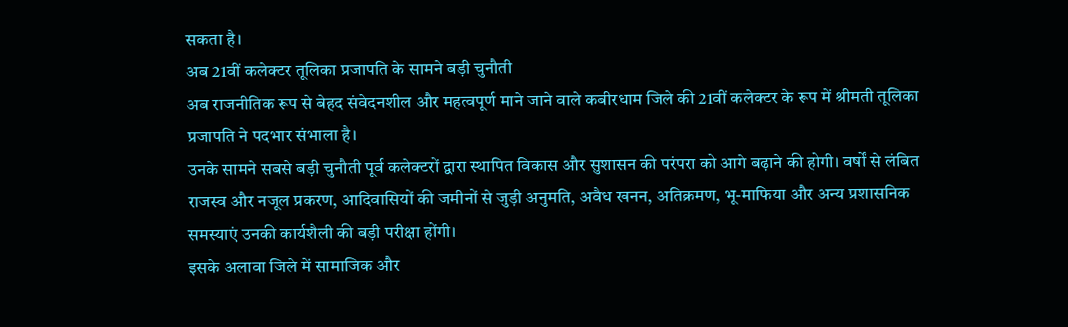सकता है।
अब 21वीं कलेक्टर तूलिका प्रजापति के सामने बड़ी चुनौती
अब राजनीतिक रूप से बेहद संवेदनशील और महत्वपूर्ण माने जाने वाले कबीरधाम जिले की 21वीं कलेक्टर के रूप में श्रीमती तूलिका प्रजापति ने पदभार संभाला है।
उनके सामने सबसे बड़ी चुनौती पूर्व कलेक्टरों द्वारा स्थापित विकास और सुशासन की परंपरा को आगे बढ़ाने की होगी। वर्षों से लंबित राजस्व और नजूल प्रकरण, आदिवासियों की जमीनों से जुड़ी अनुमति, अवैध खनन, अतिक्रमण, भू-माफिया और अन्य प्रशासनिक समस्याएं उनकी कार्यशैली की बड़ी परीक्षा होंगी।
इसके अलावा जिले में सामाजिक और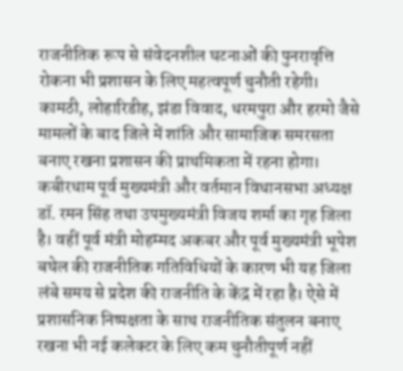राजनीतिक रूप से संवेदनशील घटनाओं की पुनरावृत्ति रोकना भी प्रशासन के लिए महत्वपूर्ण चुनौती रहेगी। कामठी, लोहारिडीह, झंडा विवाद, धरमपुरा और हरमो जैसे मामलों के बाद जिले में शांति और सामाजिक समरसता बनाए रखना प्रशासन की प्राथमिकता में रहना होगा।
कबीरधाम पूर्व मुख्यमंत्री और वर्तमान विधानसभा अध्यक्ष डॉ. रमन सिंह तथा उपमुख्यमंत्री विजय शर्मा का गृह जिला है। वहीं पूर्व मंत्री मोहम्मद अकबर और पूर्व मुख्यमंत्री भूपेश बघेल की राजनीतिक गतिविधियों के कारण भी यह जिला लंबे समय से प्रदेश की राजनीति के केंद्र में रहा है। ऐसे में प्रशासनिक निष्पक्षता के साथ राजनीतिक संतुलन बनाए रखना भी नई कलेक्टर के लिए कम चुनौतीपूर्ण नहीं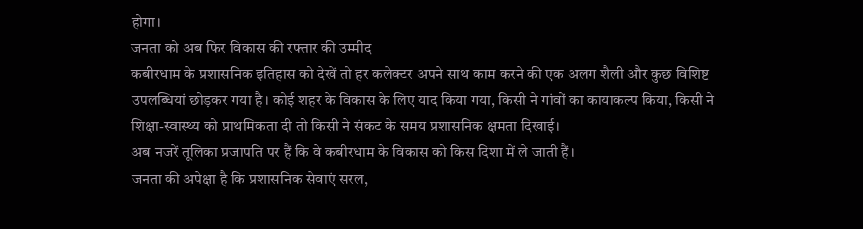होगा।
जनता को अब फिर विकास की रफ्तार की उम्मीद
कबीरधाम के प्रशासनिक इतिहास को देखें तो हर कलेक्टर अपने साथ काम करने की एक अलग शैली और कुछ विशिष्ट उपलब्धियां छोड़कर गया है। कोई शहर के विकास के लिए याद किया गया, किसी ने गांवों का कायाकल्प किया, किसी ने शिक्षा-स्वास्थ्य को प्राथमिकता दी तो किसी ने संकट के समय प्रशासनिक क्षमता दिखाई।
अब नजरें तूलिका प्रजापति पर हैं कि वे कबीरधाम के विकास को किस दिशा में ले जाती हैं।
जनता की अपेक्षा है कि प्रशासनिक सेवाएं सरल,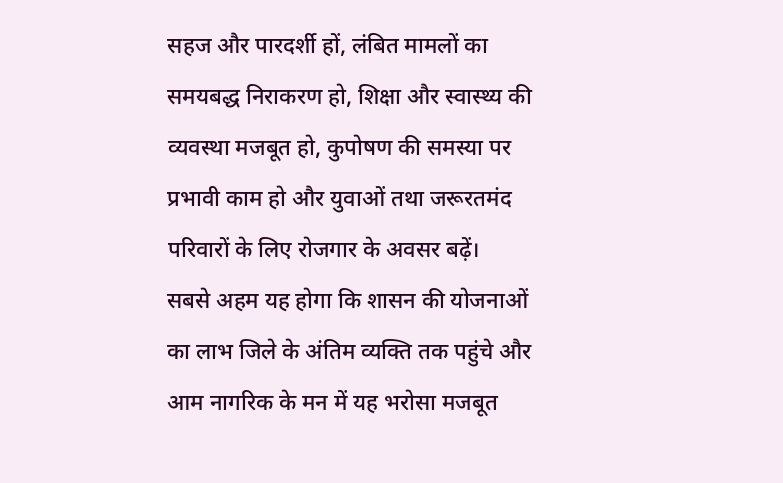सहज और पारदर्शी हों, लंबित मामलों का समयबद्ध निराकरण हो, शिक्षा और स्वास्थ्य की व्यवस्था मजबूत हो, कुपोषण की समस्या पर प्रभावी काम हो और युवाओं तथा जरूरतमंद परिवारों के लिए रोजगार के अवसर बढ़ें।
सबसे अहम यह होगा कि शासन की योजनाओं का लाभ जिले के अंतिम व्यक्ति तक पहुंचे और आम नागरिक के मन में यह भरोसा मजबूत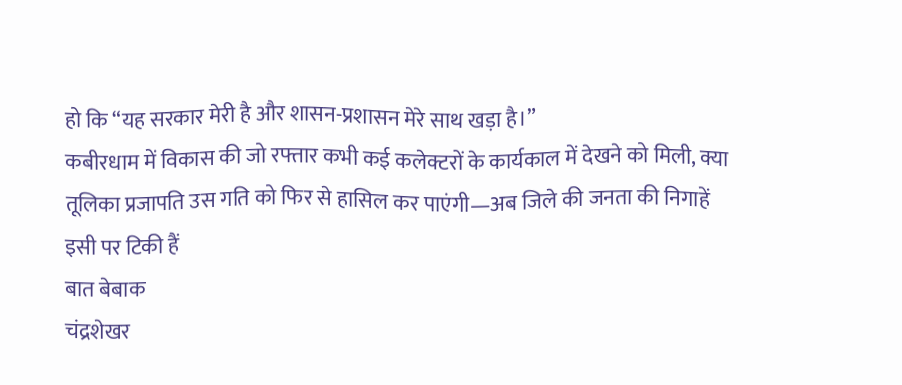हो कि “यह सरकार मेरी है और शासन-प्रशासन मेरे साथ खड़ा है।”
कबीरधाम में विकास की जो रफ्तार कभी कई कलेक्टरों के कार्यकाल में देखने को मिली, क्या तूलिका प्रजापति उस गति को फिर से हासिल कर पाएंगी—अब जिले की जनता की निगाहें इसी पर टिकी हैं
बात बेबाक
चंद्रशेखर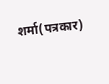शर्मा(पत्रकार)